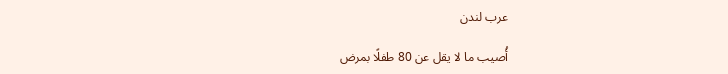عرب لندن

أُصيب ما لا يقل عن 80 طفلًا بمرض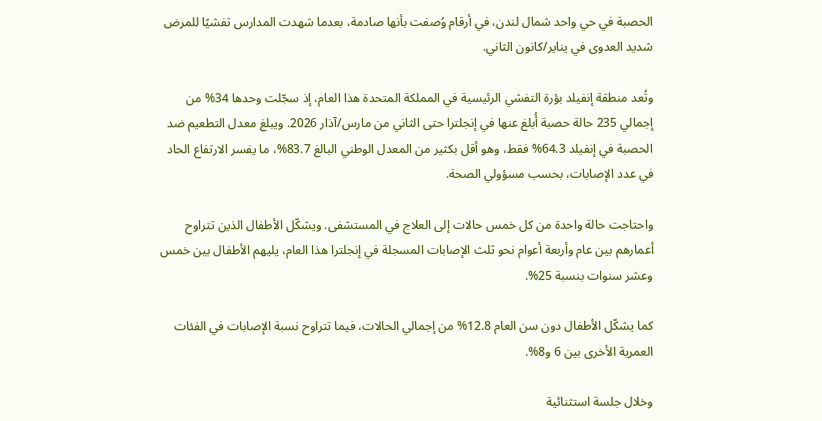الحصبة في حي واحد شمال لندن، في أرقام وُصفت بأنها صادمة، بعدما شهدت المدارس تفشيًا للمرض شديد العدوى في يناير/كانون الثاني.

وتُعد منطقة إنفيلد بؤرة التفشي الرئيسية في المملكة المتحدة هذا العام، إذ سجّلت وحدها 34% من إجمالي 235 حالة حصبة أُبلغ عنها في إنجلترا حتى الثاني من مارس/آذار 2026. ويبلغ معدل التطعيم ضد الحصبة في إنفيلد 64.3% فقط، وهو أقل بكثير من المعدل الوطني البالغ 83.7%، ما يفسر الارتفاع الحاد في عدد الإصابات، بحسب مسؤولي الصحة.

واحتاجت حالة واحدة من كل خمس حالات إلى العلاج في المستشفى. ويشكّل الأطفال الذين تتراوح أعمارهم بين عام وأربعة أعوام نحو ثلث الإصابات المسجلة في إنجلترا هذا العام، يليهم الأطفال بين خمس وعشر سنوات بنسبة 25%.

كما يشكّل الأطفال دون سن العام 12.8% من إجمالي الحالات، فيما تتراوح نسبة الإصابات في الفئات العمرية الأخرى بين 6 و8%.

وخلال جلسة استثنائية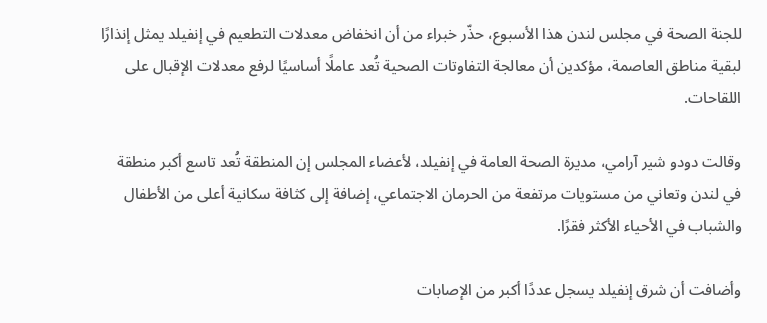للجنة الصحة في مجلس لندن هذا الأسبوع، حذّر خبراء من أن انخفاض معدلات التطعيم في إنفيلد يمثل إنذارًا لبقية مناطق العاصمة، مؤكدين أن معالجة التفاوتات الصحية تُعد عاملًا أساسيًا لرفع معدلات الإقبال على اللقاحات.

وقالت دودو شير آرامي، مديرة الصحة العامة في إنفيلد، لأعضاء المجلس إن المنطقة تُعد تاسع أكبر منطقة في لندن وتعاني من مستويات مرتفعة من الحرمان الاجتماعي، إضافة إلى كثافة سكانية أعلى من الأطفال والشباب في الأحياء الأكثر فقرًا.

وأضافت أن شرق إنفيلد يسجل عددًا أكبر من الإصابات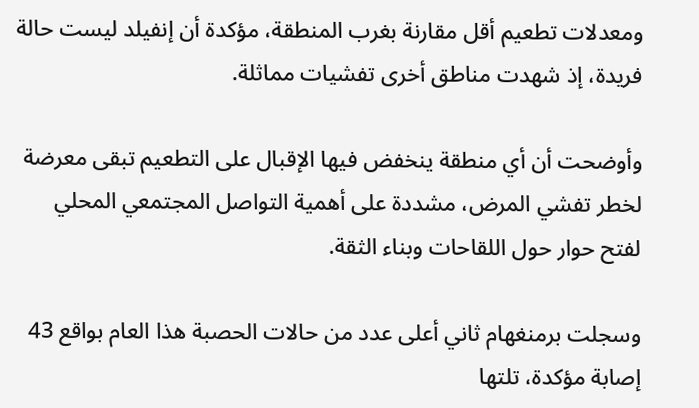ومعدلات تطعيم أقل مقارنة بغرب المنطقة، مؤكدة أن إنفيلد ليست حالة فريدة، إذ شهدت مناطق أخرى تفشيات مماثلة.

وأوضحت أن أي منطقة ينخفض فيها الإقبال على التطعيم تبقى معرضة لخطر تفشي المرض، مشددة على أهمية التواصل المجتمعي المحلي لفتح حوار حول اللقاحات وبناء الثقة.

وسجلت برمنغهام ثاني أعلى عدد من حالات الحصبة هذا العام بواقع 43 إصابة مؤكدة، تلتها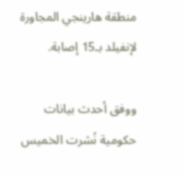منطقة هارينجي المجاورة لإنفيلد بـ15 إصابة.

ووفق أحدث بيانات حكومية نُشرت الخميس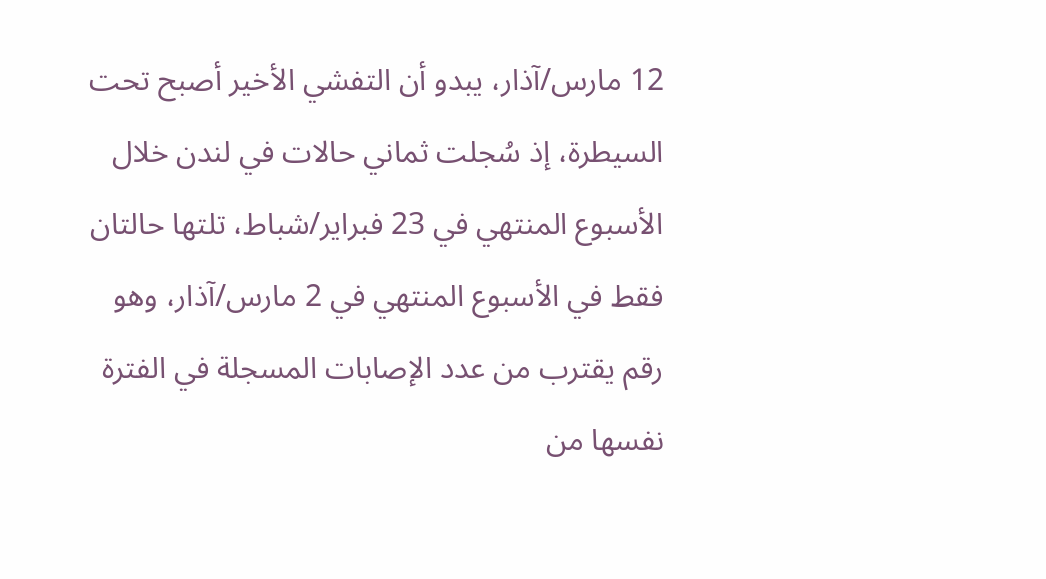12 مارس/آذار، يبدو أن التفشي الأخير أصبح تحت السيطرة، إذ سُجلت ثماني حالات في لندن خلال الأسبوع المنتهي في 23 فبراير/شباط، تلتها حالتان فقط في الأسبوع المنتهي في 2 مارس/آذار، وهو رقم يقترب من عدد الإصابات المسجلة في الفترة نفسها من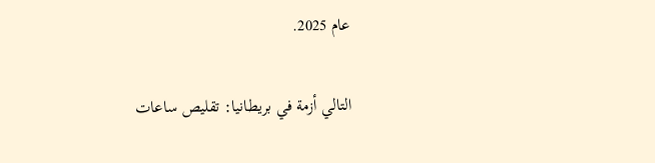عام 2025.

التالي أزمة في بريطانيا: تقليص ساعات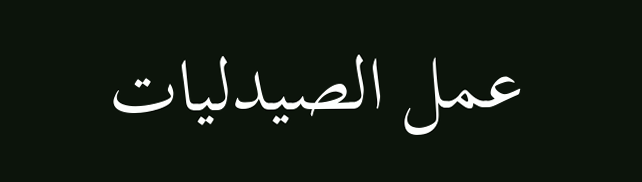عمل الصيدليات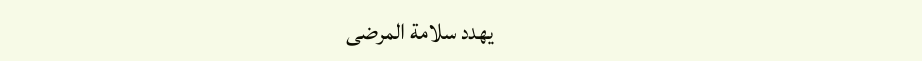يهدد سلامة المرضى